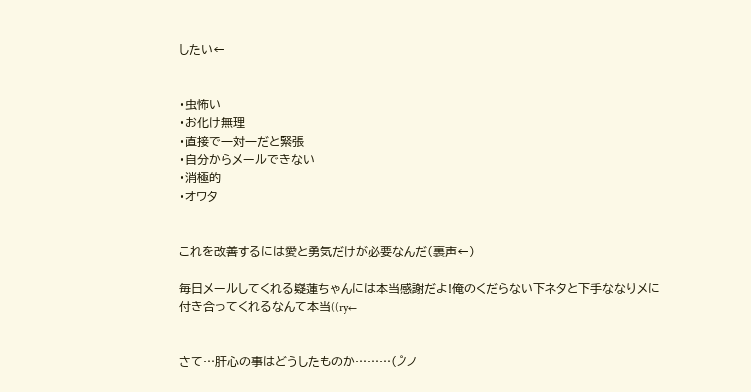したい←


・虫怖い
・お化け無理
・直接で一対一だと緊張
・自分からメールできない
・消極的
・オワタ


これを改善するには愛と勇気だけが必要なんだ(裏声←)

毎日メールしてくれる嶷蓮ちゃんには本当感謝だよ!俺のくだらない下ネタと下手ななりメに付き合ってくれるなんて本当((ry←


さて…肝心の事はどうしたものか………(ノ゚ノ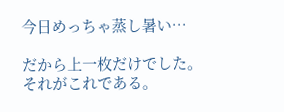今日めっちゃ蒸し暑い…

だから上一枚だけでした。
それがこれである。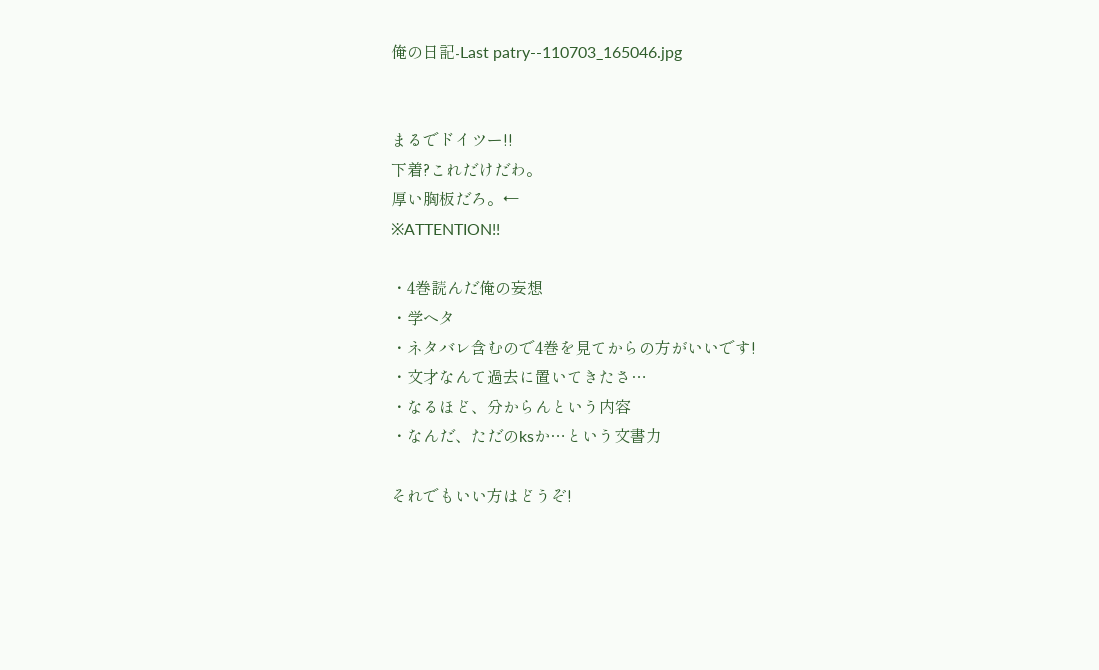俺の日記-Last patry--110703_165046.jpg


まるでドイツー!!
下着?これだけだわ。
厚い胸板だろ。←
※ATTENTION!!

・4巻読んだ俺の妄想
・学ヘタ
・ネタバレ含むので4巻を見てからの方がいいです!
・文才なんて過去に置いてきたさ…
・なるほど、分からんという内容
・なんだ、ただのksか…という文書力

それでもいい方はどうぞ!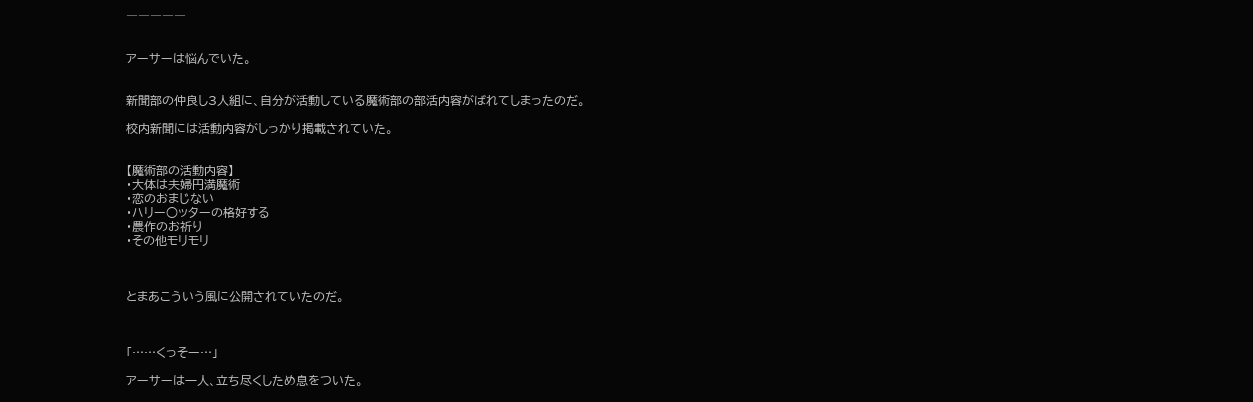―――――


アーサーは悩んでいた。


新聞部の仲良し3人組に、自分が活動している魔術部の部活内容がばれてしまったのだ。

校内新聞には活動内容がしっかり掲載されていた。


【魔術部の活動内容】
・大体は夫婦円満魔術
・恋のおまじない
・ハリー○ッターの格好する
・農作のお祈り
・その他モリモリ



とまあこういう風に公開されていたのだ。



「……くっそー…」

アーサーは一人、立ち尽くしため息をついた。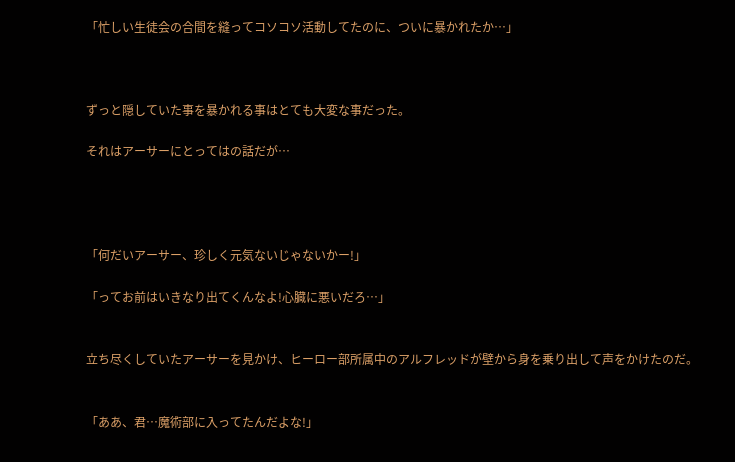「忙しい生徒会の合間を縫ってコソコソ活動してたのに、ついに暴かれたか…」



ずっと隠していた事を暴かれる事はとても大変な事だった。

それはアーサーにとってはの話だが…




「何だいアーサー、珍しく元気ないじゃないかー!」

「ってお前はいきなり出てくんなよ!心臓に悪いだろ…」


立ち尽くしていたアーサーを見かけ、ヒーロー部所属中のアルフレッドが壁から身を乗り出して声をかけたのだ。


「ああ、君…魔術部に入ってたんだよな!」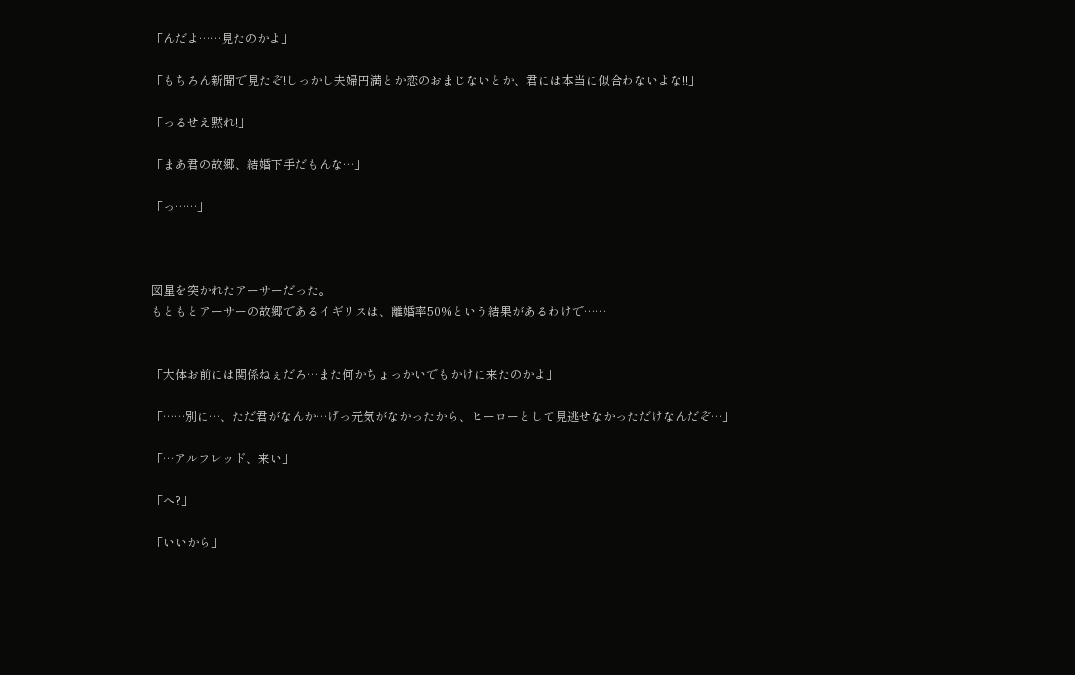「んだよ……見たのかよ」

「もちろん新聞で見たぞ!しっかし夫婦円満とか恋のおまじないとか、君には本当に似合わないよな!!」

「っるせえ黙れ!」

「まあ君の故郷、結婚下手だもんな…」

「っ……」



図星を突かれたアーサーだった。
もともとアーサーの故郷であるイギリスは、離婚率50%という結果があるわけで……


「大体お前には関係ねぇだろ…また何かちょっかいでもかけに来たのかよ」

「……別に…、ただ君がなんか…げっ元気がなかったから、ヒーローとして見逃せなかっただけなんだぞ…」

「…アルフレッド、来い」

「へ?」

「いいから」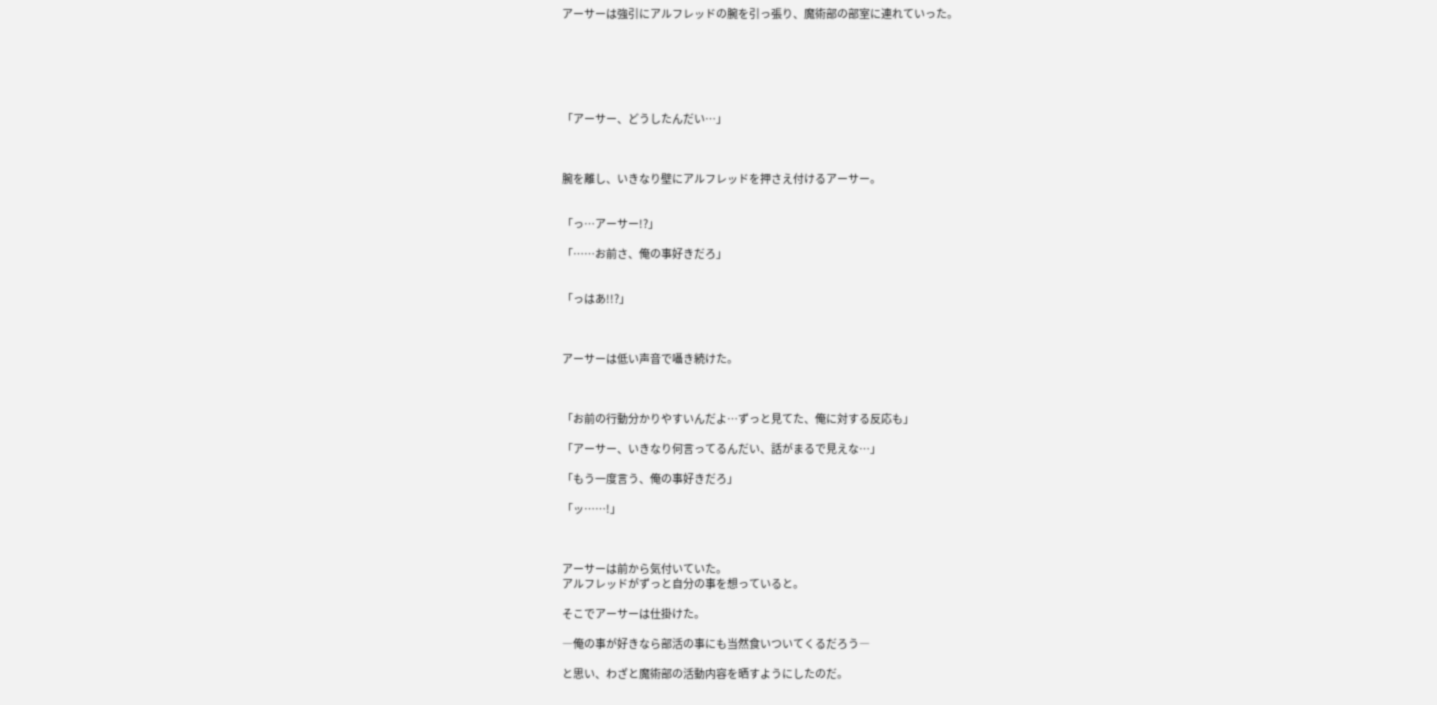アーサーは強引にアルフレッドの腕を引っ張り、魔術部の部室に連れていった。






「アーサー、どうしたんだい…」



腕を離し、いきなり壁にアルフレッドを押さえ付けるアーサー。


「っ…アーサー!?」

「……お前さ、俺の事好きだろ」


「っはあ!!?」



アーサーは低い声音で囁き続けた。



「お前の行動分かりやすいんだよ…ずっと見てた、俺に対する反応も」

「アーサー、いきなり何言ってるんだい、話がまるで見えな…」

「もう一度言う、俺の事好きだろ」

「ッ……!」



アーサーは前から気付いていた。
アルフレッドがずっと自分の事を想っていると。

そこでアーサーは仕掛けた。

―俺の事が好きなら部活の事にも当然食いついてくるだろう―

と思い、わざと魔術部の活動内容を晒すようにしたのだ。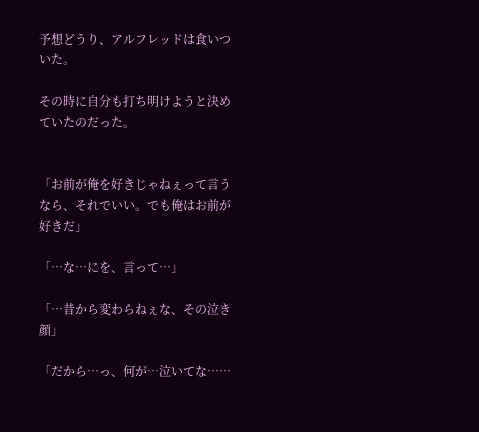予想どうり、アルフレッドは食いついた。

その時に自分も打ち明けようと決めていたのだった。


「お前が俺を好きじゃねぇって言うなら、それでいい。でも俺はお前が好きだ」

「…な…にを、言って…」

「…昔から変わらねぇな、その泣き顔」

「だから…っ、何が…泣いてな……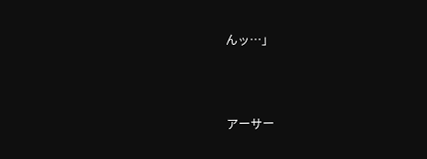んッ…」



アーサー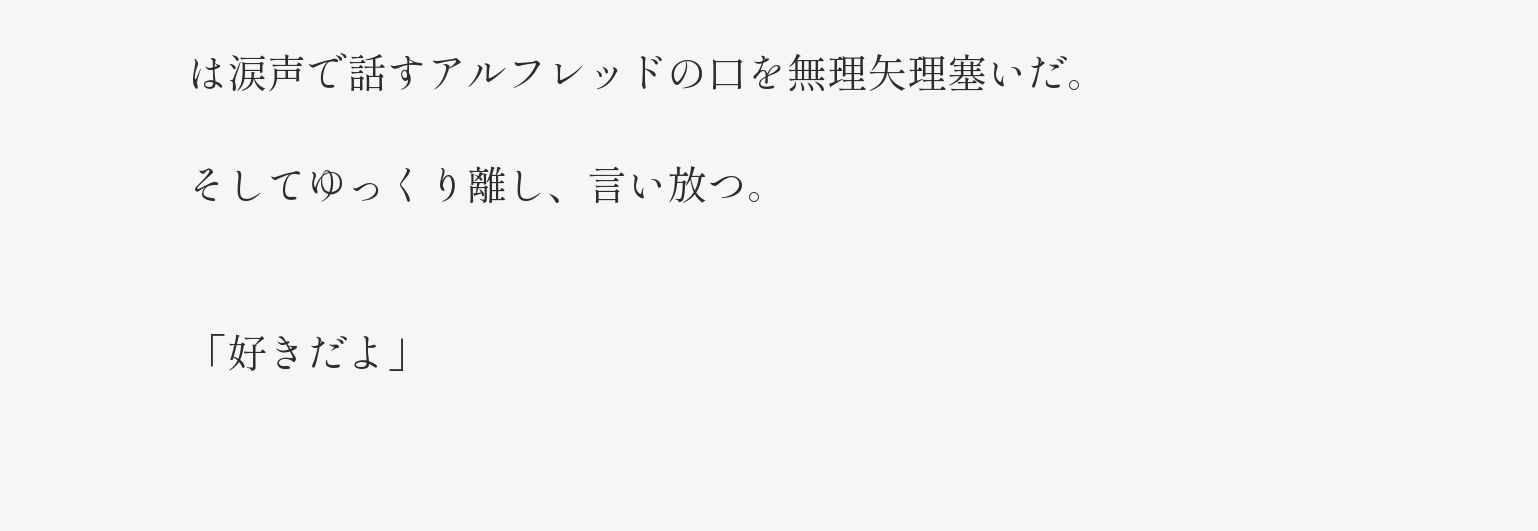は涙声で話すアルフレッドの口を無理矢理塞いだ。

そしてゆっくり離し、言い放つ。


「好きだよ」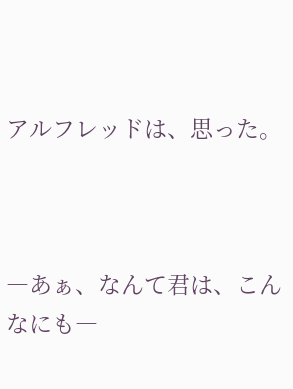アルフレッドは、思った。



―あぁ、なんて君は、こんなにも―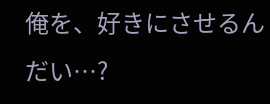俺を、好きにさせるんだい…?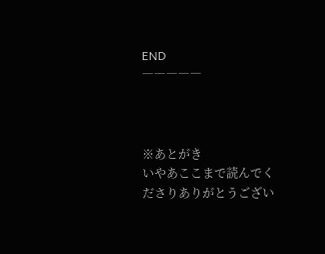END
―――――



※あとがき
いやあここまで読んでくださりありがとうござい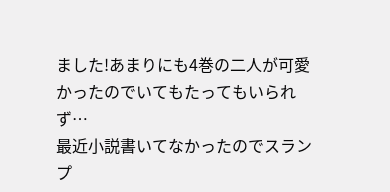ました!あまりにも4巻の二人が可愛かったのでいてもたってもいられず…
最近小説書いてなかったのでスランプ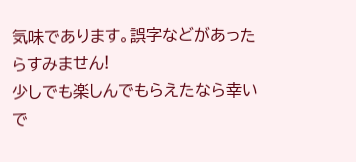気味であります。誤字などがあったらすみません!
少しでも楽しんでもらえたなら幸いで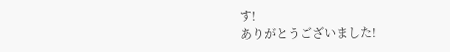す!
ありがとうございました!